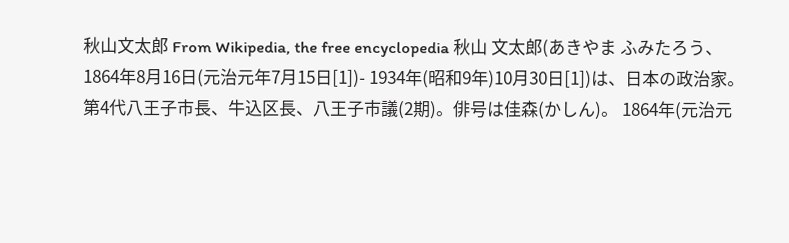秋山文太郎 From Wikipedia, the free encyclopedia 秋山 文太郎(あきやま ふみたろう、1864年8月16日(元治元年7月15日[1])- 1934年(昭和9年)10月30日[1])は、日本の政治家。第4代八王子市長、牛込区長、八王子市議(2期)。俳号は佳森(かしん)。 1864年(元治元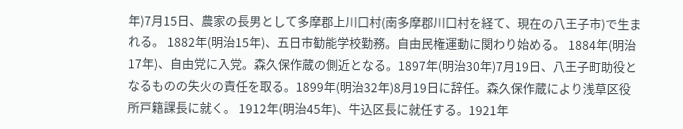年)7月15日、農家の長男として多摩郡上川口村(南多摩郡川口村を経て、現在の八王子市)で生まれる。 1882年(明治15年)、五日市勧能学校勤務。自由民権運動に関わり始める。 1884年(明治17年)、自由党に入党。森久保作蔵の側近となる。1897年(明治30年)7月19日、八王子町助役となるものの失火の責任を取る。1899年(明治32年)8月19日に辞任。森久保作蔵により浅草区役所戸籍課長に就く。 1912年(明治45年)、牛込区長に就任する。1921年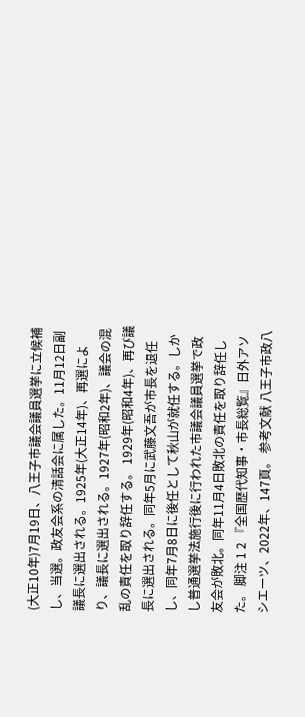(大正10年)7月19日、八王子市議会議員選挙に立候補し、当選。政友会系の清話会に属した。11月12日副議長に選出される。1925年(大正14年)、再選により、議長に選出される。1927年(昭和2年)、議会の混乱の責任を取り辞任する。 1929年(昭和4年)、再び議長に選出される。同年5月に武藤文吾が市長を退任し、同年7月8日に後任として秋山が就任する。しかし普通選挙法施行後に行われた市議会議員選挙で政友会が敗北。同年11月4日敗北の責任を取り辞任した。 脚注 1 2 『全国歴代知事・市長総覧』日外アソシエーツ、2022年、147頁。 参考文献 八王子市政八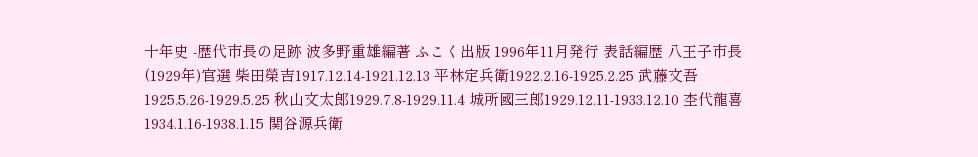十年史 -歴代市長の足跡 波多野重雄編著 ふこく出版 1996年11月発行 表話編歴 八王子市長(1929年)官選 柴田榮吉1917.12.14-1921.12.13 平林定兵衛1922.2.16-1925.2.25 武藤文吾1925.5.26-1929.5.25 秋山文太郎1929.7.8-1929.11.4 城所國三郎1929.12.11-1933.12.10 杢代龍喜1934.1.16-1938.1.15 関谷源兵衛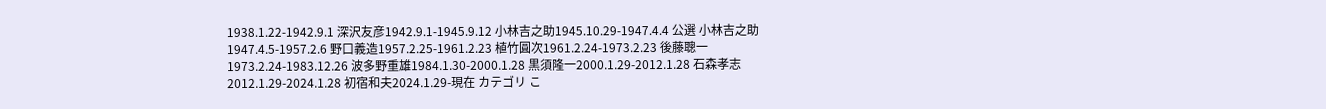1938.1.22-1942.9.1 深沢友彦1942.9.1-1945.9.12 小林吉之助1945.10.29-1947.4.4 公選 小林吉之助1947.4.5-1957.2.6 野口義造1957.2.25-1961.2.23 植竹圓次1961.2.24-1973.2.23 後藤聰一1973.2.24-1983.12.26 波多野重雄1984.1.30-2000.1.28 黒須隆一2000.1.29-2012.1.28 石森孝志2012.1.29-2024.1.28 初宿和夫2024.1.29-現在 カテゴリ こ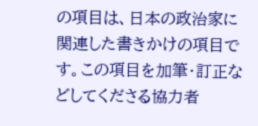の項目は、日本の政治家に関連した書きかけの項目です。この項目を加筆・訂正などしてくださる協力者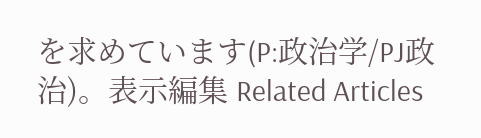を求めています(P:政治学/PJ政治)。表示編集 Related Articles